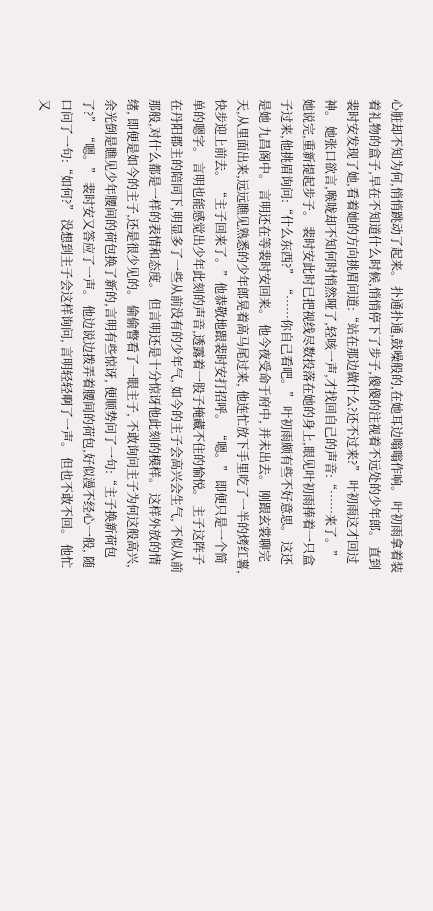心脏却不知为何,悄悄跳动了起来。 扑通扑通,鼓噪般的,在她耳边嗡嗡作响。 叶初雨拿着装着礼物的盒子,早在不知道什么时候,悄悄停下了步子,傻傻的注视着不远处的少年郎。 直到裴时安发现了她,看着她的方向挑眉问道:“站在那边做什么?还不过来?” 叶初雨这才回过神。 她张口欲言,喉咙却不知何时悄然哑了,轻咳一声,才找回自己的声音:“……来了。” 她说完,重新提起步子。 裴时安此时已把视线尽数投落在她的身上,眼见叶初雨捧着一只盒子过来,他挑眉询问:“什么东西?” “……你自己看吧。” 叶初雨颇有些不好意思。 这还是她 九昌阁中。 言明还在等裴时安回来。 他今夜受命于府中, 并未出去。 刚跟玄裳聊完天,从里面出来,远远瞧见熟悉的少年郎晃着高马尾过来, 他连忙放下手里吃了一半的烤红薯, 快步迎上前去。 “主子回来了。”他恭敬地跟裴时安打招呼。 “嗯。” 即便只是一个简单的嗯字。 言明也能感觉出少年此刻的声音,透露着一股子掩藏不住的愉悦。 主子这阵子在丹阳郡主的陪同下,明显多了一些从前没有的少年气, 如今的主子会高兴会生气, 不似从前那般,对什么都是一样的表情和态度。 但言明还是十分惊讶他此刻的模样。 这样外放的情绪, 即便是如今的主子,还是很少见的。 偷偷瞥看了一眼主子, 不敢询问主子为何这般高兴,余光倒是瞧见少年腰间的荷包换了新的,言明有些惊讶, 便顺势问了一句:“主子换新荷包了?” “嗯。” 裴时安又答应了一声。 他边说边拨弄着腰间的荷包,好似漫不经心一般, 随口问了一句:“如何?” 没想到主子会这样询问, 言明轻轻啊了一声。 但也不敢不回。 他忙又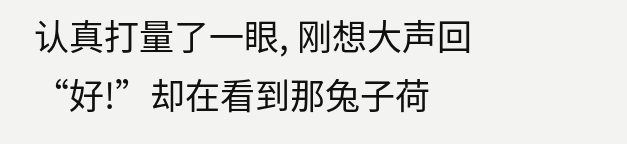认真打量了一眼, 刚想大声回“好!”却在看到那兔子荷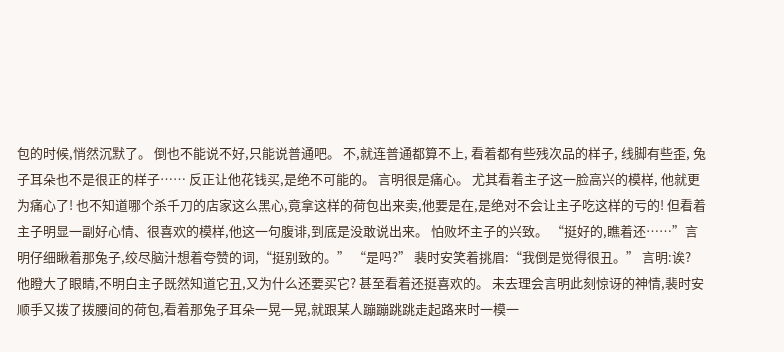包的时候,悄然沉默了。 倒也不能说不好,只能说普通吧。 不,就连普通都算不上, 看着都有些残次品的样子, 线脚有些歪, 兔子耳朵也不是很正的样子…… 反正让他花钱买,是绝不可能的。 言明很是痛心。 尤其看着主子这一脸高兴的模样, 他就更为痛心了! 也不知道哪个杀千刀的店家这么黑心,竟拿这样的荷包出来卖,他要是在,是绝对不会让主子吃这样的亏的! 但看着主子明显一副好心情、很喜欢的模样,他这一句腹诽,到底是没敢说出来。 怕败坏主子的兴致。 “挺好的,瞧着还……”言明仔细瞅着那兔子,绞尽脑汁想着夸赞的词,“挺别致的。” “是吗?” 裴时安笑着挑眉:“我倒是觉得很丑。” 言明:诶? 他瞪大了眼睛,不明白主子既然知道它丑,又为什么还要买它? 甚至看着还挺喜欢的。 未去理会言明此刻惊讶的神情,裴时安顺手又拨了拨腰间的荷包,看着那兔子耳朵一晃一晃,就跟某人蹦蹦跳跳走起路来时一模一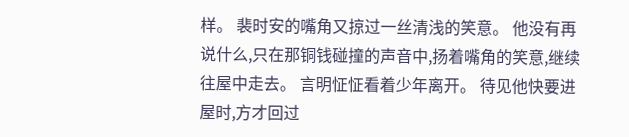样。 裴时安的嘴角又掠过一丝清浅的笑意。 他没有再说什么,只在那铜钱碰撞的声音中,扬着嘴角的笑意,继续往屋中走去。 言明怔怔看着少年离开。 待见他快要进屋时,方才回过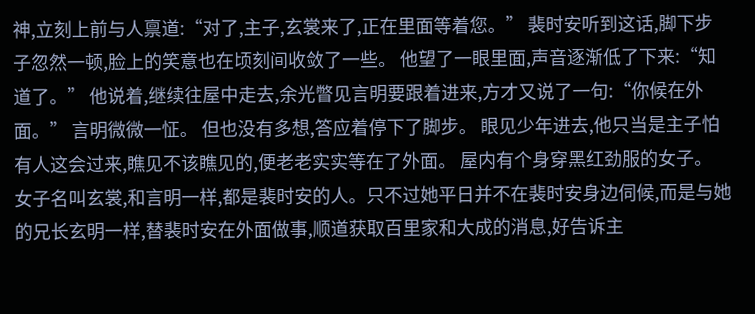神,立刻上前与人禀道:“对了,主子,玄裳来了,正在里面等着您。” 裴时安听到这话,脚下步子忽然一顿,脸上的笑意也在顷刻间收敛了一些。 他望了一眼里面,声音逐渐低了下来:“知道了。” 他说着,继续往屋中走去,余光瞥见言明要跟着进来,方才又说了一句:“你候在外面。” 言明微微一怔。 但也没有多想,答应着停下了脚步。 眼见少年进去,他只当是主子怕有人这会过来,瞧见不该瞧见的,便老老实实等在了外面。 屋内有个身穿黑红劲服的女子。 女子名叫玄裳,和言明一样,都是裴时安的人。只不过她平日并不在裴时安身边伺候,而是与她的兄长玄明一样,替裴时安在外面做事,顺道获取百里家和大成的消息,好告诉主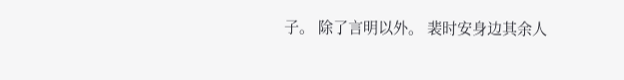子。 除了言明以外。 裴时安身边其余人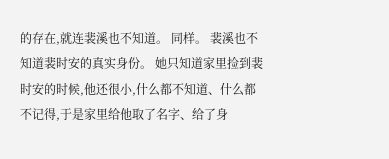的存在,就连裴溪也不知道。 同样。 裴溪也不知道裴时安的真实身份。 她只知道家里捡到裴时安的时候,他还很小,什么都不知道、什么都不记得,于是家里给他取了名字、给了身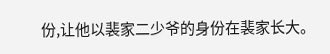份,让他以裴家二少爷的身份在裴家长大。